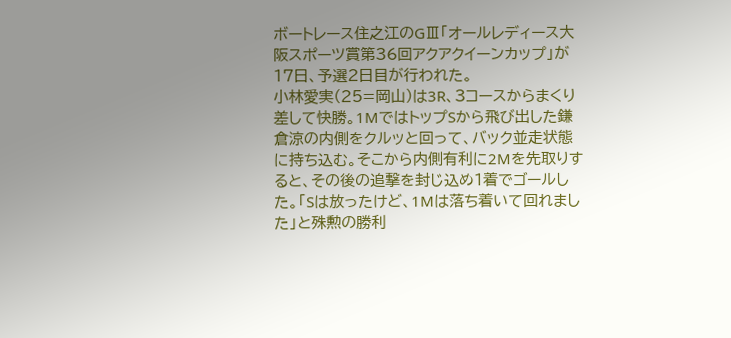ボートレース住之江のGⅢ「オールレディース大阪スポーツ賞第36回アクアクイーンカップ」が17日、予選2日目が行われた。
小林愛実(25=岡山)は3R、3コースからまくり差して快勝。1MではトップSから飛び出した鎌倉涼の内側をクルッと回って、バック並走状態に持ち込む。そこから内側有利に2Mを先取りすると、その後の追撃を封じ込め1着でゴールした。「Sは放ったけど、1Mは落ち着いて回れました」と殊勲の勝利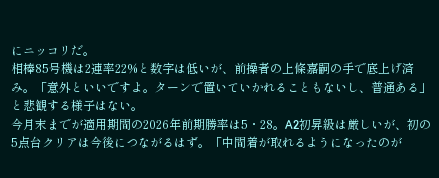にニッコリだ。
相棒85号機は2連率22%と数字は低いが、前操者の上條嘉嗣の手で底上げ済み。「意外といいですよ。ターンで置いていかれることもないし、普通ある」と悲観する様子はない。
今月末までが適用期間の2026年前期勝率は5・28。A2初昇級は厳しいが、初の5点台クリアは今後につながるはず。「中間着が取れるようになったのが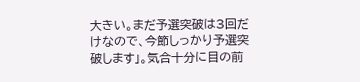大きい。まだ予選突破は3回だけなので、今節しっかり予選突破します」。気合十分に目の前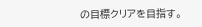の目標クリアを目指す。